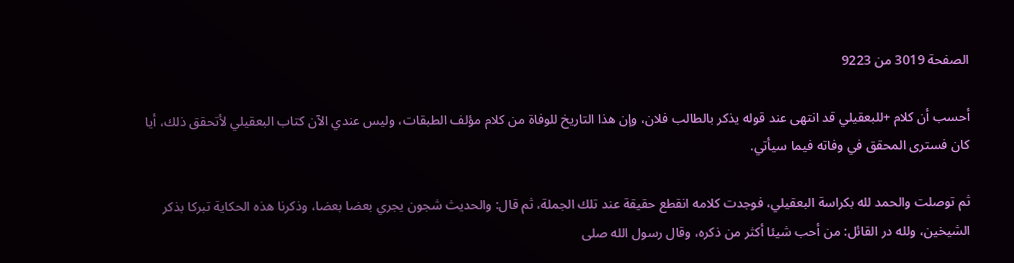الصفحة 3019 من 9223

أحسب أن كلام +للبعقيلي قد انتهى عند قوله يذكر بالطالب فلان، وإن هذا التاريخ للوفاة من كلام مؤلف الطبقات، وليس عندي الآن كتاب البعقيلي لأتحقق ذلك، أيا كان فسترى المحقق في وفاته فيما سيأتي.

ثم توصلت والحمد لله بكراسة البعقيلي، فوجدت كلامه انقطع حقيقة عند تلك الجملة، ثم قال: والحديث شجون يجري بعضا بعضا، وذكرنا هذه الحكاية تبركا بذكر الشيخين، ولله در القائل: من أحب شيئا أكثر من ذكره، وقال رسول الله صلى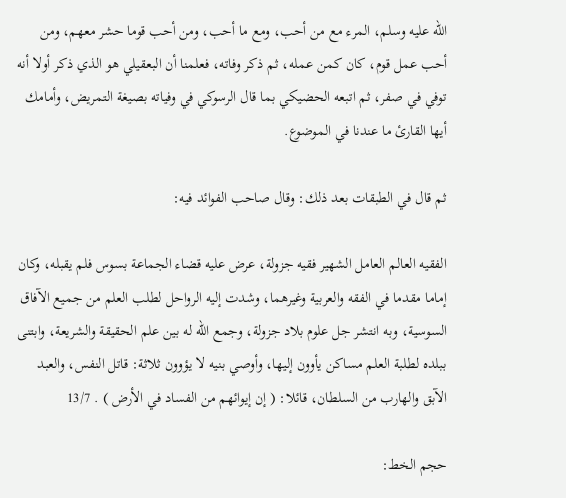الله عليه وسلم، المرء مع من أحب، ومع ما أحب، ومن أحب قوما حشر معهم، ومن أحب عمل قوم، كان كمن عمله، ثم ذكر وفاته، فعلمنا أن البعقيلي هو الذي ذكر أولا أنه توفي في صفر، ثم اتبعه الحضيكي بما قال الرسوكي في وفياته بصيغة التمريض، وأمامك أيها القارئ ما عندنا في الموضوع.

ثم قال في الطبقات بعد ذلك: وقال صاحب الفوائد فيه:

الفقيه العالم العامل الشهير فقيه جزولة، عرض عليه قضاء الجماعة بسوس فلم يقبله، وكان إماما مقدما في الفقه والعربية وغيرهما، وشدت إليه الرواحل لطلب العلم من جميع الآفاق السوسية، وبه انتشر جل علوم بلاد جزولة، وجمع الله له بين علم الحقيقة والشريعة، وابتنى ببلده لطلبة العلم مساكن يأوون إليها، وأوصي بنيه لا يؤوون ثلاثة: قاتل النفس، والعبد الآبق والهارب من السلطان، قائلا: ( إن إيوائهم من الفساد في الأرض ) . 13/7

حجم الخط: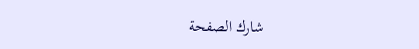شارك الصفحة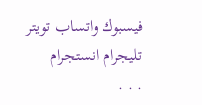فيسبوك واتساب تويتر تليجرام انستجرام
. . .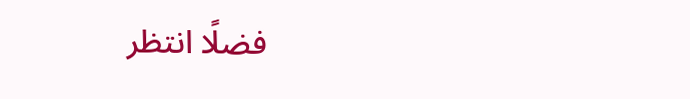فضلًا انتظر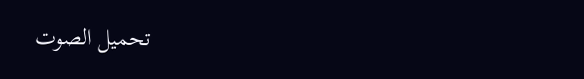تحميل الصوت